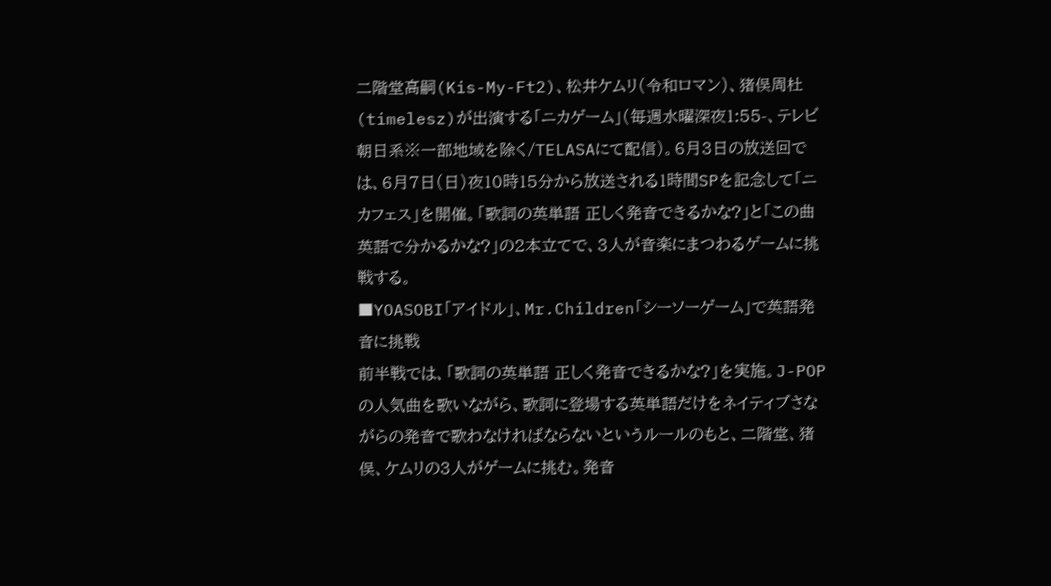二階堂高嗣(Kis-My-Ft2)、松井ケムリ(令和ロマン)、猪俣周杜(timelesz)が出演する「ニカゲーム」(毎週水曜深夜1:55-、テレビ朝日系※一部地域を除く/TELASAにて配信)。6月3日の放送回では、6月7日(日)夜10時15分から放送される1時間SPを記念して「ニカフェス」を開催。「歌詞の英単語 正しく発音できるかな?」と「この曲英語で分かるかな?」の2本立てで、3人が音楽にまつわるゲームに挑戦する。
■YOASOBI「アイドル」、Mr.Children「シーソーゲーム」で英語発音に挑戦
前半戦では、「歌詞の英単語 正しく発音できるかな?」を実施。J-POPの人気曲を歌いながら、歌詞に登場する英単語だけをネイティブさながらの発音で歌わなければならないというルールのもと、二階堂、猪俣、ケムリの3人がゲームに挑む。発音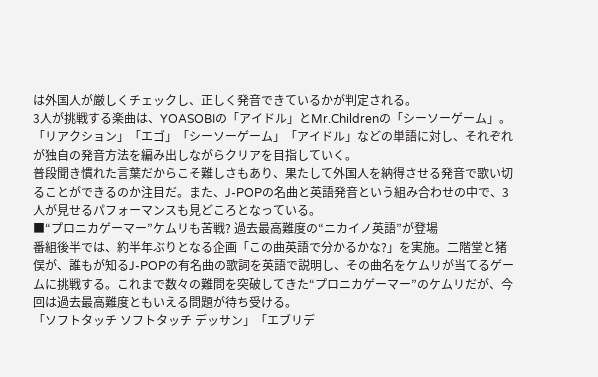は外国人が厳しくチェックし、正しく発音できているかが判定される。
3人が挑戦する楽曲は、YOASOBIの「アイドル」とMr.Childrenの「シーソーゲーム」。「リアクション」「エゴ」「シーソーゲーム」「アイドル」などの単語に対し、それぞれが独自の発音方法を編み出しながらクリアを目指していく。
普段聞き慣れた言葉だからこそ難しさもあり、果たして外国人を納得させる発音で歌い切ることができるのか注目だ。また、J-POPの名曲と英語発音という組み合わせの中で、3人が見せるパフォーマンスも見どころとなっている。
■“プロニカゲーマー”ケムリも苦戦? 過去最高難度の“ニカイノ英語”が登場
番組後半では、約半年ぶりとなる企画「この曲英語で分かるかな?」を実施。二階堂と猪俣が、誰もが知るJ-POPの有名曲の歌詞を英語で説明し、その曲名をケムリが当てるゲームに挑戦する。これまで数々の難問を突破してきた“プロニカゲーマー”のケムリだが、今回は過去最高難度ともいえる問題が待ち受ける。
「ソフトタッチ ソフトタッチ デッサン」「エブリデ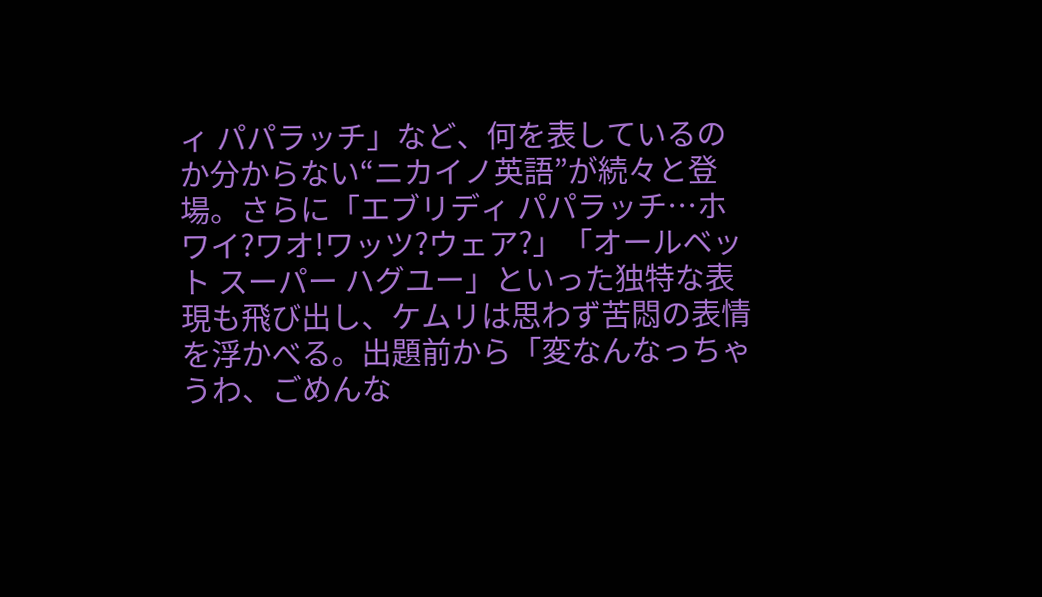ィ パパラッチ」など、何を表しているのか分からない“ニカイノ英語”が続々と登場。さらに「エブリディ パパラッチ…ホワイ?ワオ!ワッツ?ウェア?」「オールベット スーパー ハグユー」といった独特な表現も飛び出し、ケムリは思わず苦悶の表情を浮かべる。出題前から「変なんなっちゃうわ、ごめんな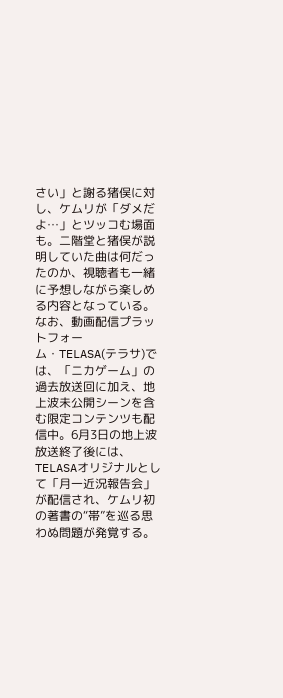さい」と謝る猪俣に対し、ケムリが「ダメだよ…」とツッコむ場面も。二階堂と猪俣が説明していた曲は何だったのか、視聴者も一緒に予想しながら楽しめる内容となっている。
なお、動画配信プラットフォーム・TELASA(テラサ)では、「ニカゲーム」の過去放送回に加え、地上波未公開シーンを含む限定コンテンツも配信中。6月3日の地上波放送終了後には、TELASAオリジナルとして「月一近況報告会」が配信され、ケムリ初の著書の“帯”を巡る思わぬ問題が発覚する。